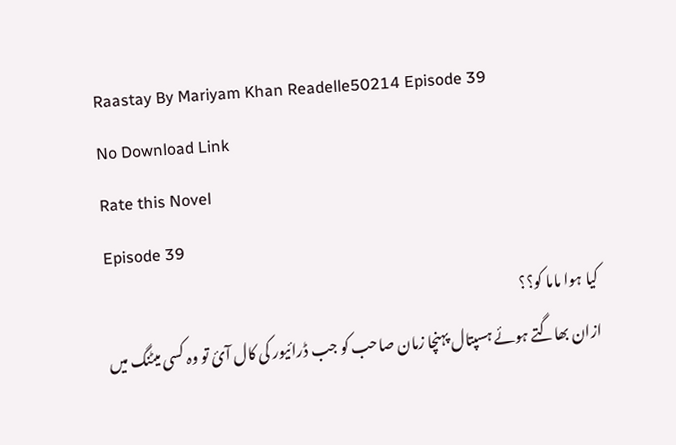Raastay By Mariyam Khan Readelle50214 Episode 39
No Download Link
Rate this Novel
Episode 39
کیا ہوا ماما کو؟؟
ازان بھاگتے ہوئے ہسپتال پہنچا زمان صاحب کو جب ڈرائیور کی کال آئ تو وہ کسی میٹنگ میں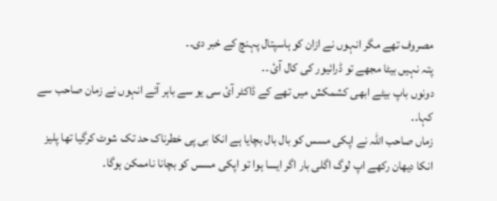مصروف تھے مگر انہوں نے ازان کو ہاسپتال پہنچ کے خبر دی۔۔
پتہ نہیں بیٹا مجھے تو ڈرائیور کی کال آئ ۔۔
دونوں باپ بیٹے ابھی کشمکش میں تھے کے ڈاکٹر آئ سی یو سے باہر آئے انہوں نے زمان صاحب سے کہا۔۔
زماں صاحب اللہ نے اپکی مسس کو بال بال بچایا ہے انکا بی پی خطرناک حد تک شوٹ کرگیا تھا پلیز انکا دیھان رکھے اپ لوگ اگلی بار اگر ایسا ہوا تو اپکی مسس کو بچانا ناممکن ہوگا۔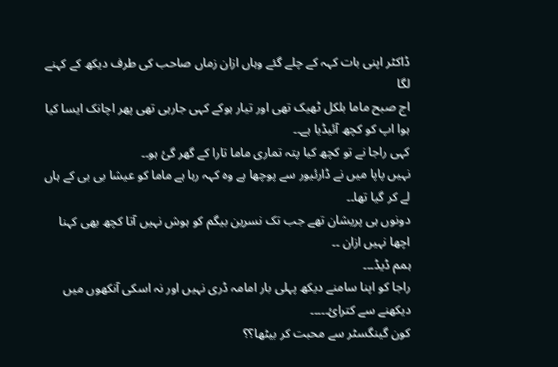ڈاکٹر اپنی بات کہہ کے چلے گئے وہاں ازان زماں صاحب کی طرف دیکھ کے کہنے لگا
اج صبح ماما بلکل ٹھیک تھی اور تیار ہوکے کہی جارہی تھی پھر اچانک ایسا کیا ہوا اپ کو کچھ آئیڈیا ہے۔۔
کہی راجا نے تو کچھ کیا پتہ تماری ماما تارا کے گھر گئ ہو۔۔
نہیں پاپا میں نے ڈارئیور سے پوچھا ہے وہ کہہ رہا ہے ماما کو عیشا بی بی کے ہاں لے کر گیا تھا۔۔
دونوں ہی پریشان تھے جب تک نسرین بیگم کو ہوش نہیں آتا کچھ بھی کہنا اچھا نہیں ازان ۔۔
ہمم ڈیڈ۔۔۔
راجا کو اپنا سامنے دیکھ پہلی بار امامہ ڈری نہیں اور نہ اسکی آنکھوں میں دیکھنے سے کترائ۔۔۔۔۔
کون گینگسٹر سے محبت کر بیٹھا؟؟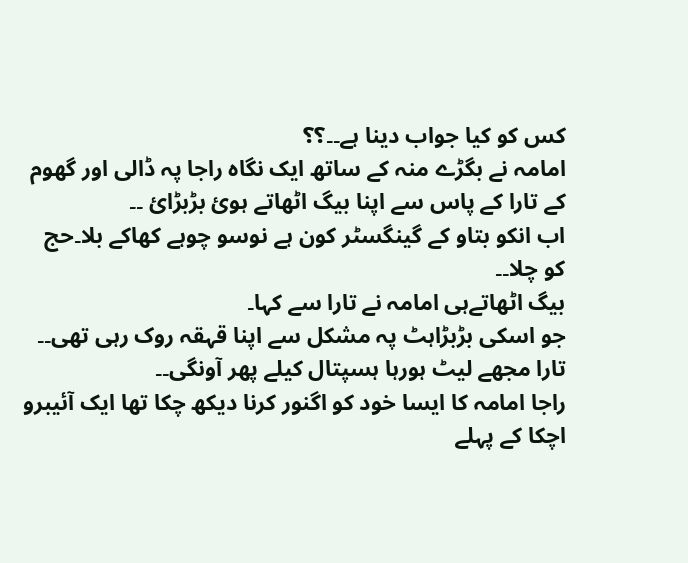کس کو کیا جواب دینا ہے۔۔؟؟
امامہ نے بگڑے منہ کے ساتھ ایک نگاہ راجا پہ ڈالی اور گھوم کے تارا کے پاس سے اپنا بیگ اٹھاتے ہوئ بڑبڑائ ۔۔
اب انکو بتاو کے گینگسٹر کون ہے نوسو چوہے کھاکے بلا۔حج کو چلا۔۔
بیگ اٹھاتےہی امامہ نے تارا سے کہا۔
جو اسکی بڑبڑاہٹ پہ مشکل سے اپنا قہقہ روک رہی تھی۔۔
تارا مجھے لیٹ ہورہا ہسپتال کیلے پھر آونگی۔۔
راجا امامہ کا ایسا خود کو اگنور کرنا دیکھ چکا تھا ایک آئیبرو اچکا کے پہلے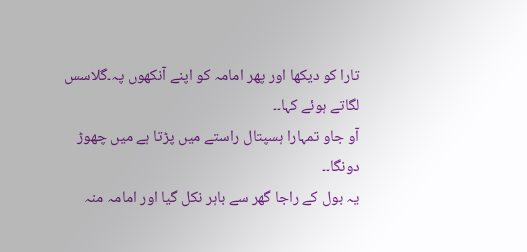تارا کو دیکھا اور پھر امامہ کو اپنے آنکھوں پہ۔گلاسس لگاتے ہوئے کہا۔۔
آو جاو تمہارا ہسپتال راستے میں پڑتا ہے میں چھوڑ دونگا۔۔
یہ بول کے راجا گھر سے باہر نکل گیا اور امامہ منہ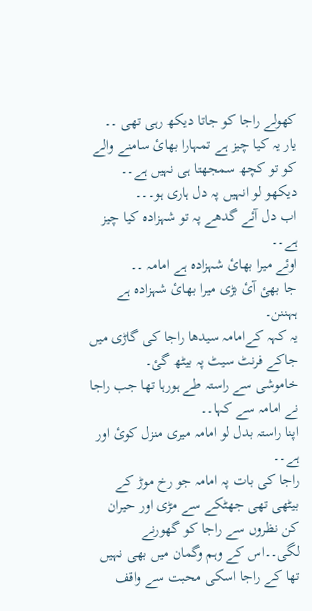کھولے راجا کو جاتا دیکھ رہی تھی ۔۔
یار یہ کیا چیز ہے تمہارا بھائ سامنے والے کو تو کچھ سمجھتا ہی نہیں ہے۔۔
دیکھو لو انہیں پہ دل ہاری ہو۔۔۔
اب دل آئے گدھے پہ تو شہزادہ کیا چیز ہے۔۔
اوئے میرا بھائ شہزادہ ہے امامہ ۔۔
جا بھئ آئ بڑی میرا بھائ شہزادہ ہے ہہننن۔
یہ کہہ کےامامہ سیدھا راجا کی گاڑی میں جاکے فرنٹ سیٹ پہ بیٹھ گئ۔
خاموشی سے راستہ طے ہورہا تھا جب راجا نے امامہ سے کہا۔۔
اپنا راستہ بدل لو امامہ میری منزل کوئ اور ہے۔۔
راجا کی بات پہ امامہ جو رخ موڑ کے بیٹھی تھی جھٹکے سے مڑی اور حیران کن نظروں سے راجا کو گھورنے لگی۔۔اس کے وہم وگمان میں بھی نہیں تھا کے راجا اسکی محبت سے واقف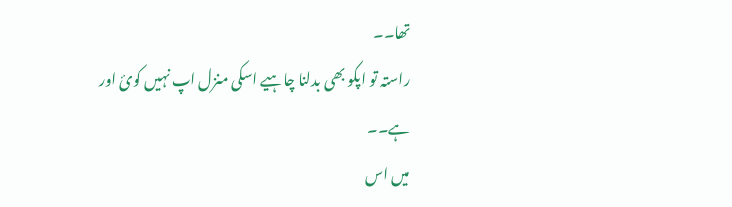تھا۔۔
راستہ تو اپکو بھی بدلنا چاہیے اسکی منزل اپ نہیں کوئ اور ہے۔۔
میں اس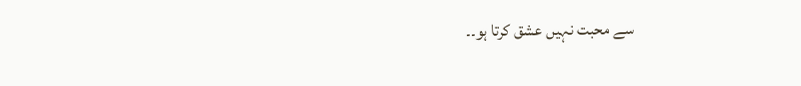سے محبت نہیں عشق کرتا ہو۔۔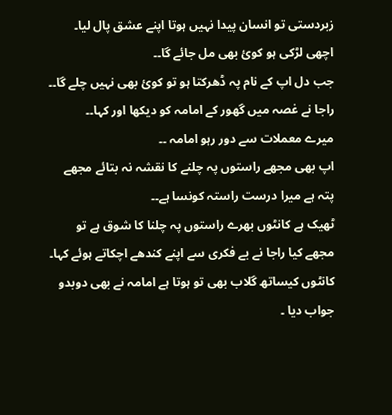زبردستی تو انسان پیدا نہیں ہوتا اپنے عشق پال لیا۔
اچھی لڑکی ہو کوئ بھی مل جائے گا۔۔
جب دل اپ کے نام پہ ڈھرکتا ہو تو کوئ بھی نہیں چلے گا۔۔
راجا نے غصہ میں گھور کے امامہ کو دیکھا اور کہا۔۔
میرے معملات سے دور رہو امامہ ۔۔
اپ بھی مجھے راستوں پہ چلنے کا نقشہ نہ بتائے مجھے پتہ ہے میرا درست راستہ کونسا ہے۔۔
ٹھیک ہے کانٹوں بھرے راستوں پہ چلنا کا شوق ہے تو مجھے کیا راجا نے بے فکری سے اپنے کندھے اچکاتے ہوئے کہا۔
کانٹوں کیساتھ گلاب بھی تو ہوتا ہے امامہ نے بھی دوبدو جواب دیا ۔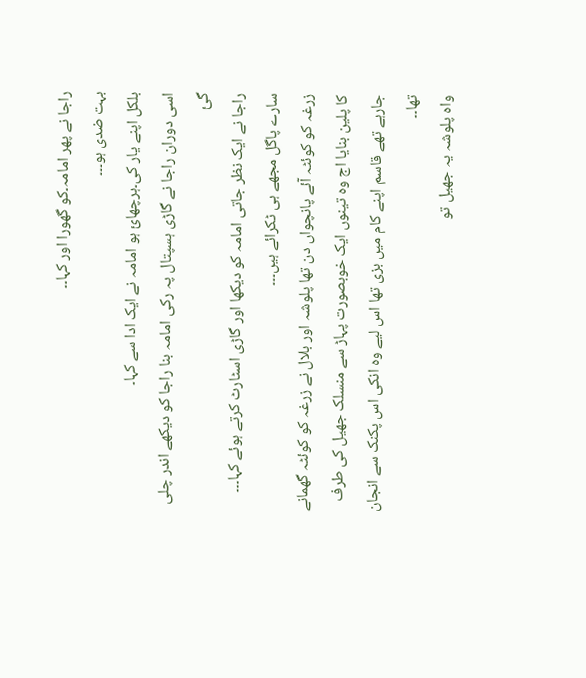راجا نے پھر امامہ۔کو گھورا اور کہا۔۔
بہت ضدی ہو۔۔۔
بلکل اپنے یار کی۔ہرچھائ ہو امامہ نے ایک ادا سے کہا۔
اسی دوران راجا نے گاڑی ہسپتال پہ رکی امامہ بنا راجا کو دیکھے اندر چلی گئ
راجا نے ایک نظر جاتی امامہ کو دیکھا اور گاڑی اسٹارٹ کرتے ہوئے کہا۔۔۔
سارے پاگل مجھے ہی ٹکرائے ہیں۔۔۔
زرغہ کو کوئٹہ آئے پانچواں دن تھا پلوشہ اور بلال نے زرغہ کو کوئٹہ گھمانے کا پلین بنایا اج وہ تینوں ایک خوبصورت پہاڑ سے منسلک جھیل کی طرف جارہے تھے قاسم اپنے کام میں بزی تھا اس لیے وہ انکی اس پکنک سے انجان تھا۔۔
واہ پلوشہ یہ جھیل تو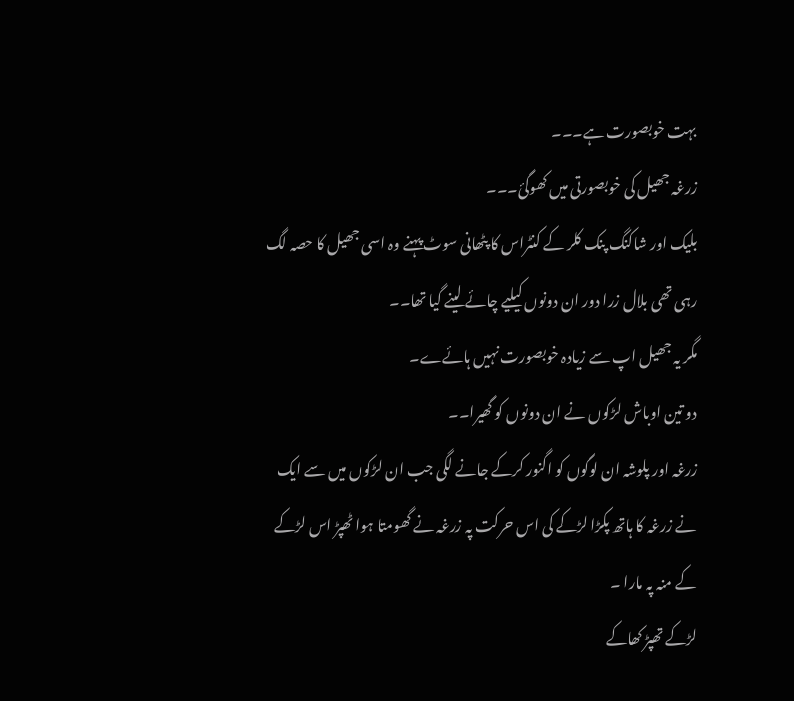بہت خوبصورت ہے۔۔۔
زرغہ جھیل کی خوبصورتی میں کھوگئ۔۔۔
بلیک اور شاکنگ پنک کلر کے کنٹراس کا پٹھانی سوٹ پہنے وہ اسی جھیل کا حصہ لگ رہی تھی بلال زرا دور ان دونوں کیلیے چائے لینے گیا تھا۔۔
مگر یہ جھیل اپ سے زیادہ خوبصورت نہیں ہائےے۔
دو تین اوباش لڑکوں نے ان دونوں کو گھیرا۔۔
زرغہ اور پلوشہ ان لوگوں کو اگنور کرکے جانے لگی جب ان لڑکوں میں سے ایک نے زرغہ کا ہاتھ پکڑا لڑکے کی اس حرکت پہ زرغہ نے گھومتا ہوا ٹھپڑ اس لڑکے کے منہ پہ مارا ۔
لڑکے تھپڑ کھاکے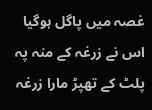غصہ میں پاگل ہوگیا اس نے زرغہ کے منہ پہ پلٹ کے تھپڑ مارا زرغہ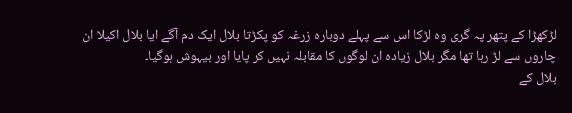لڑکھڑا کے پتھر پہ گری وہ لڑکا اس سے پہلے دوبارہ زرغہ کو پکڑتا بلال ایک دم آگے ایا بلال اکیلا ان چاروں سے لڑ رہا تھا مگر بلال زیادہ ان لوگوں کا مقابلہ نہیں کر پایا اور بیہوش ہوگیا۔
بلال کے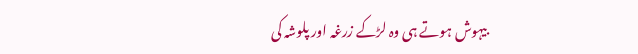بیہوش ہوتے ہی وہ لڑکے زرغہ اور پلوشہ کی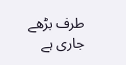طرف بڑھے
جاری ہے